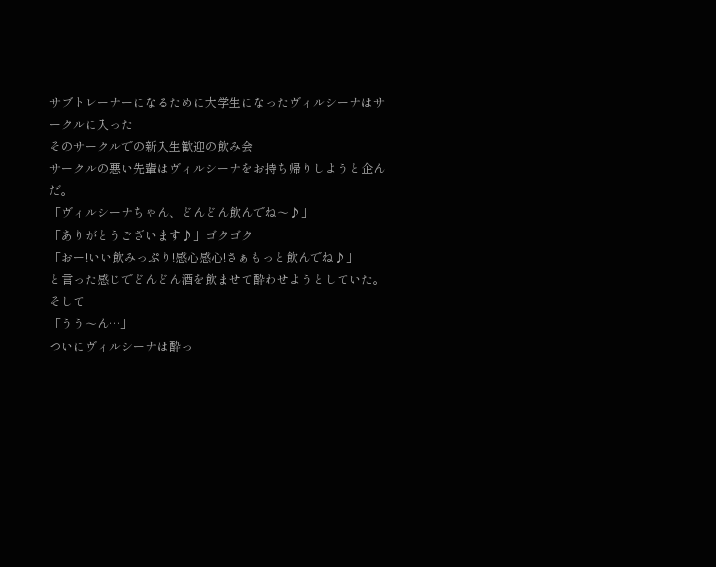サブトレーナーになるために大学生になったヴィルシーナはサークルに入った
そのサークルでの新入生歓迎の飲み会
サークルの悪い先輩はヴィルシーナをお持ち帰りしようと企んだ。
「ヴィルシーナちゃん、どんどん飲んでね〜♪」
「ありがとうございます♪」ゴクゴク
「おー!いい飲みっぷり!感心感心!さぁもっと飲んでね♪」
と言った感じでどんどん酒を飲ませて酔わせようとしていた。
そして
「うう〜ん…」
ついにヴィルシーナは酔っ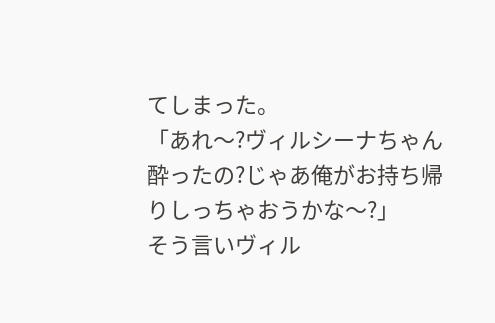てしまった。
「あれ〜?ヴィルシーナちゃん酔ったの?じゃあ俺がお持ち帰りしっちゃおうかな〜?」
そう言いヴィル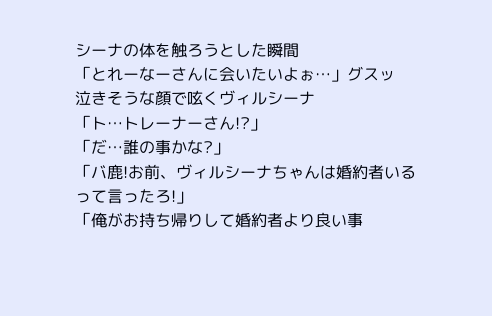シーナの体を触ろうとした瞬間
「とれーなーさんに会いたいよぉ…」グスッ
泣きそうな顔で呟くヴィルシーナ
「ト…トレーナーさん!?」
「だ…誰の事かな?」
「バ鹿!お前、ヴィルシーナちゃんは婚約者いるって言ったろ!」
「俺がお持ち帰りして婚約者より良い事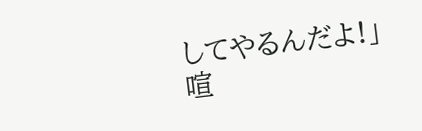してやるんだよ!」
喧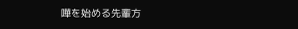嘩を始める先輩方